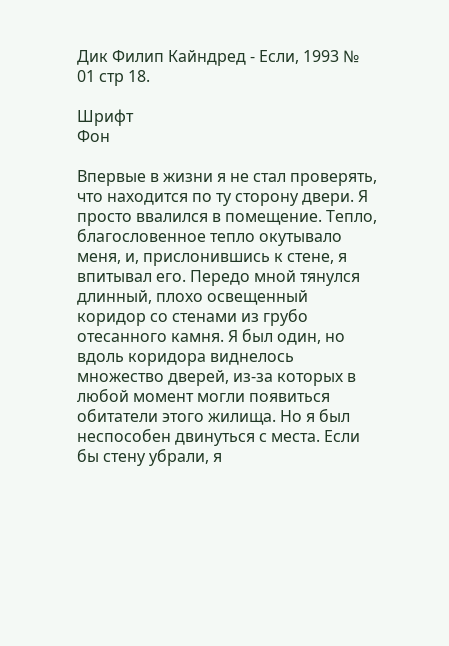Дик Филип Кайндред - Если, 1993 № 01 стр 18.

Шрифт
Фон

Впервые в жизни я не стал проверять, что находится по ту сторону двери. Я просто ввалился в помещение. Тепло, благословенное тепло окутывало меня, и, прислонившись к стене, я впитывал его. Передо мной тянулся длинный, плохо освещенный коридор со стенами из грубо отесанного камня. Я был один, но вдоль коридора виднелось множество дверей, из-за которых в любой момент могли появиться обитатели этого жилища. Но я был неспособен двинуться с места. Если бы стену убрали, я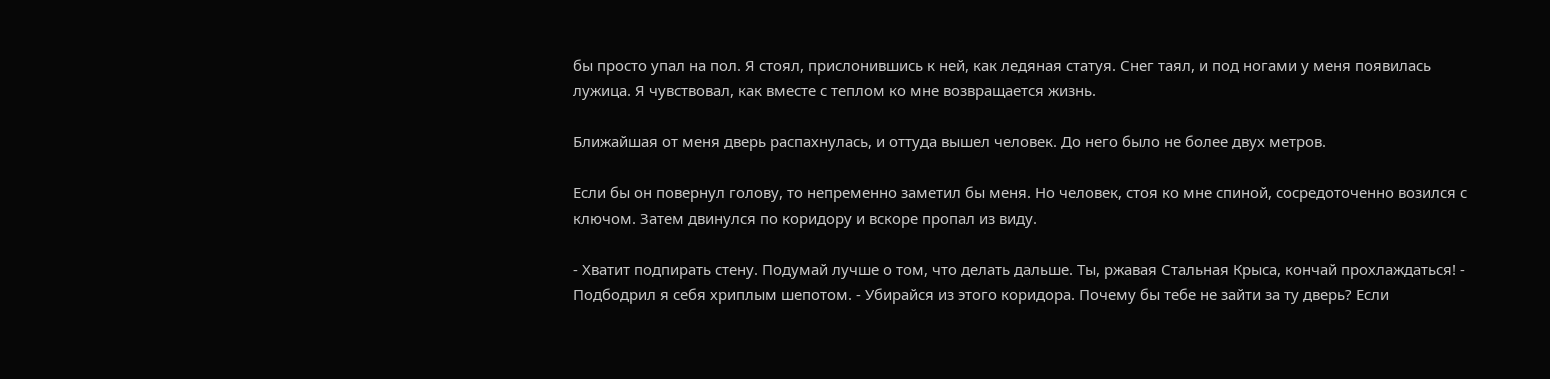бы просто упал на пол. Я стоял, прислонившись к ней, как ледяная статуя. Снег таял, и под ногами у меня появилась лужица. Я чувствовал, как вместе с теплом ко мне возвращается жизнь.

Ближайшая от меня дверь распахнулась, и оттуда вышел человек. До него было не более двух метров.

Если бы он повернул голову, то непременно заметил бы меня. Но человек, стоя ко мне спиной, сосредоточенно возился с ключом. Затем двинулся по коридору и вскоре пропал из виду.

- Хватит подпирать стену. Подумай лучше о том, что делать дальше. Ты, ржавая Стальная Крыса, кончай прохлаждаться! - Подбодрил я себя хриплым шепотом. - Убирайся из этого коридора. Почему бы тебе не зайти за ту дверь? Если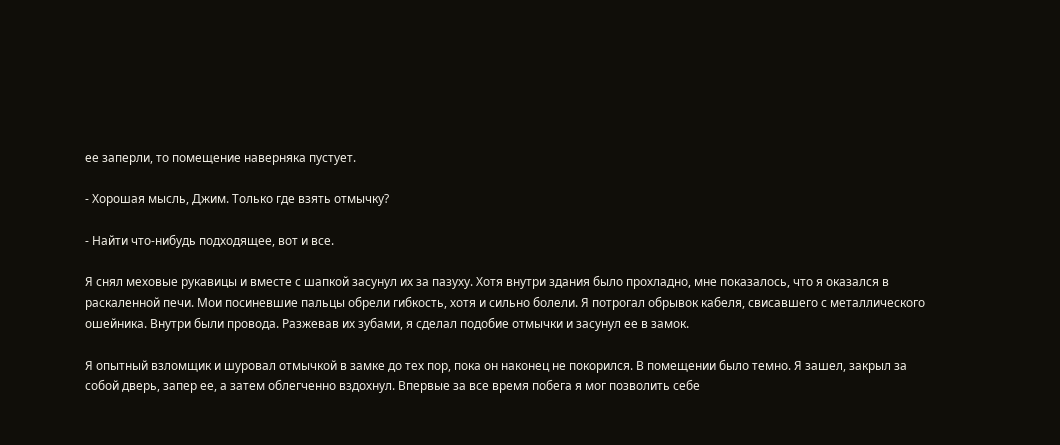ее заперли, то помещение наверняка пустует.

- Хорошая мысль, Джим. Только где взять отмычку?

- Найти что-нибудь подходящее, вот и все.

Я снял меховые рукавицы и вместе с шапкой засунул их за пазуху. Хотя внутри здания было прохладно, мне показалось, что я оказался в раскаленной печи. Мои посиневшие пальцы обрели гибкость, хотя и сильно болели. Я потрогал обрывок кабеля, свисавшего с металлического ошейника. Внутри были провода. Разжевав их зубами, я сделал подобие отмычки и засунул ее в замок.

Я опытный взломщик и шуровал отмычкой в замке до тех пор, пока он наконец не покорился. В помещении было темно. Я зашел, закрыл за собой дверь, запер ее, а затем облегченно вздохнул. Впервые за все время побега я мог позволить себе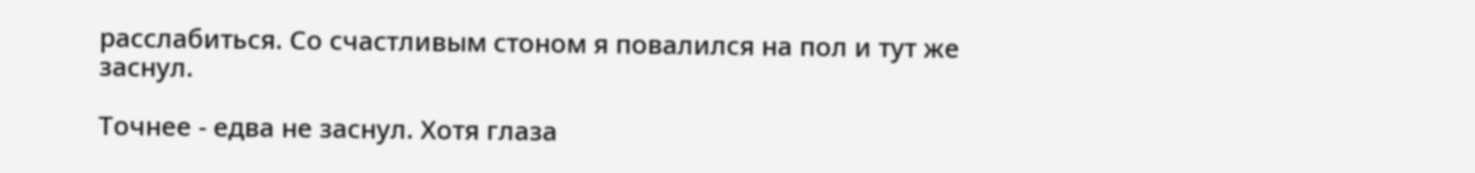расслабиться. Со счастливым стоном я повалился на пол и тут же заснул.

Точнее - едва не заснул. Хотя глаза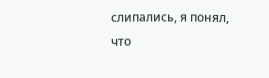слипались, я понял, что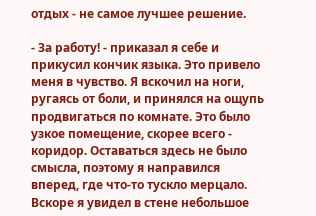отдых - не самое лучшее решение.

- За работу! - приказал я себе и прикусил кончик языка. Это привело меня в чувство. Я вскочил на ноги, ругаясь от боли, и принялся на ощупь продвигаться по комнате. Это было узкое помещение, скорее всего - коридор. Оставаться здесь не было смысла, поэтому я направился вперед, где что-то тускло мерцало. Вскоре я увидел в стене небольшое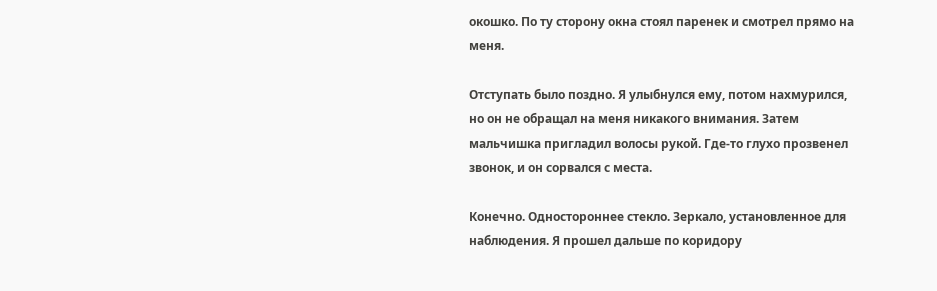окошко. По ту сторону окна стоял паренек и смотрел прямо на меня.

Отступать было поздно. Я улыбнулся ему, потом нахмурился, но он не обращал на меня никакого внимания. Затем мальчишка пригладил волосы рукой. Где-то глухо прозвенел звонок, и он сорвался с места.

Конечно. Одностороннее стекло. Зеркало, установленное для наблюдения. Я прошел дальше по коридору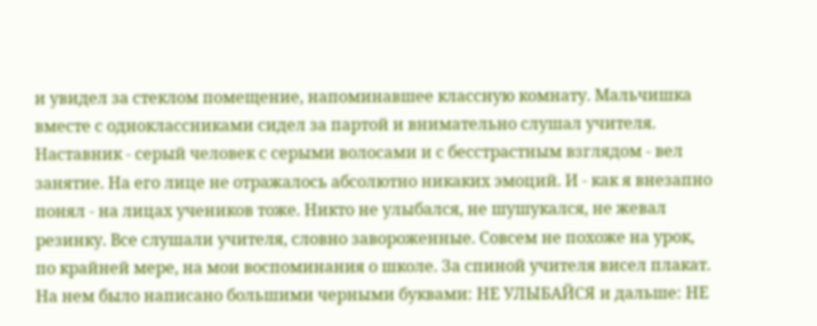и увидел за стеклом помещение, напоминавшее классную комнату. Мальчишка вместе с одноклассниками сидел за партой и внимательно слушал учителя. Наставник - серый человек с серыми волосами и с бесстрастным взглядом - вел занятие. На его лице не отражалось абсолютно никаких эмоций. И - как я внезапно понял - на лицах учеников тоже. Никто не улыбался, не шушукался, не жевал резинку. Все слушали учителя, словно завороженные. Совсем не похоже на урок, по крайней мере, на мои воспоминания о школе. За спиной учителя висел плакат. На нем было написано большими черными буквами: НЕ УЛЫБАЙСЯ и дальше: НЕ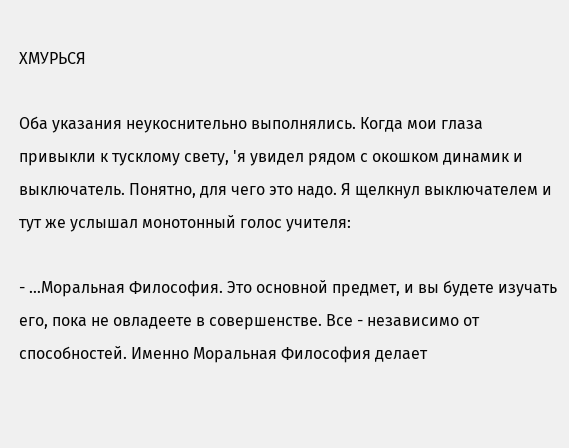ХМУРЬСЯ

Оба указания неукоснительно выполнялись. Когда мои глаза привыкли к тусклому свету, 'я увидел рядом с окошком динамик и выключатель. Понятно, для чего это надо. Я щелкнул выключателем и тут же услышал монотонный голос учителя:

- …Моральная Философия. Это основной предмет, и вы будете изучать его, пока не овладеете в совершенстве. Все - независимо от способностей. Именно Моральная Философия делает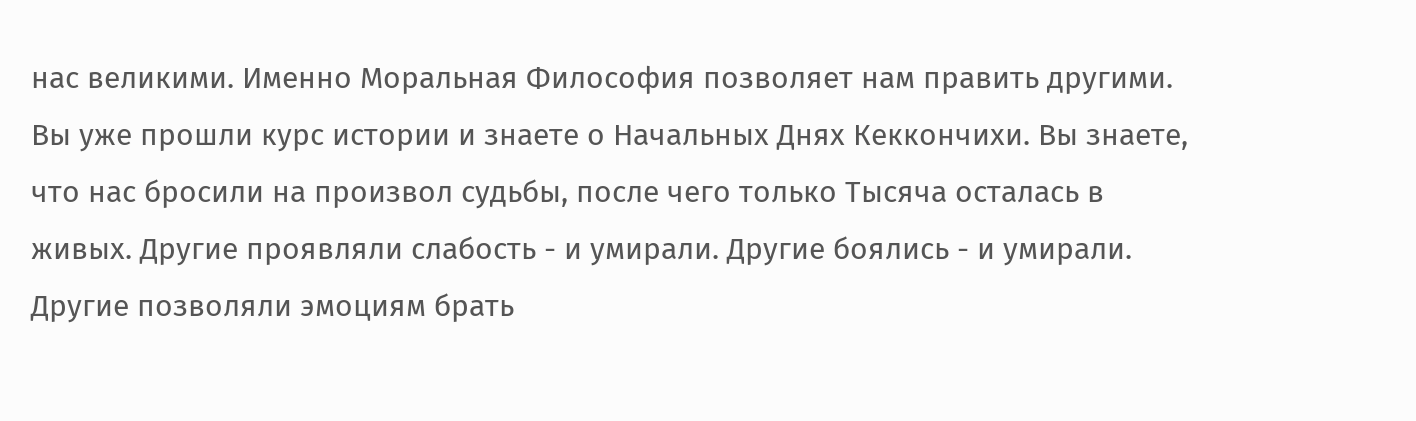нас великими. Именно Моральная Философия позволяет нам править другими. Вы уже прошли курс истории и знаете о Начальных Днях Кеккончихи. Вы знаете, что нас бросили на произвол судьбы, после чего только Тысяча осталась в живых. Другие проявляли слабость - и умирали. Другие боялись - и умирали. Другие позволяли эмоциям брать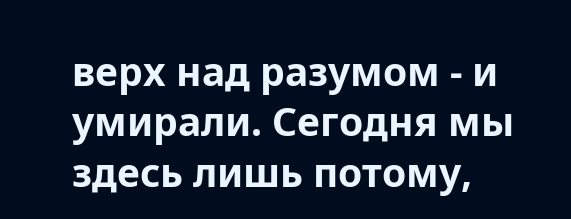верх над разумом - и умирали. Сегодня мы здесь лишь потому,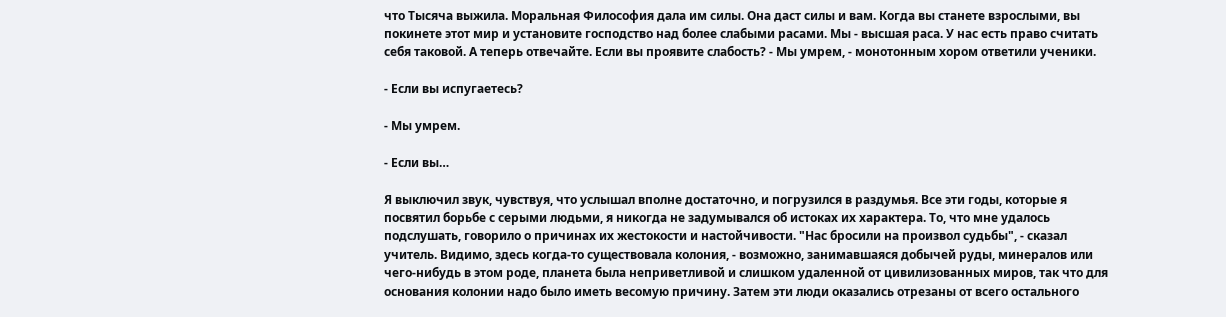что Тысяча выжила. Моральная Философия дала им силы. Она даст силы и вам. Когда вы станете взрослыми, вы покинете этот мир и установите господство над более слабыми расами. Мы - высшая раса. У нас есть право считать себя таковой. А теперь отвечайте. Если вы проявите слабость? - Мы умрем, - монотонным хором ответили ученики.

- Если вы испугаетесь?

- Мы умрем.

- Если вы…

Я выключил звук, чувствуя, что услышал вполне достаточно, и погрузился в раздумья. Все эти годы, которые я посвятил борьбе с серыми людьми, я никогда не задумывался об истоках их характера. То, что мне удалось подслушать, говорило о причинах их жестокости и настойчивости. "Нас бросили на произвол судьбы", - сказал учитель. Видимо, здесь когда-то существовала колония, - возможно, занимавшаяся добычей руды, минералов или чего-нибудь в этом роде, планета была неприветливой и слишком удаленной от цивилизованных миров, так что для основания колонии надо было иметь весомую причину. Затем эти люди оказались отрезаны от всего остального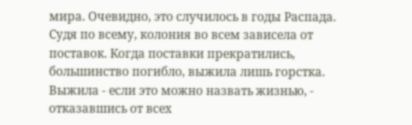мира. Очевидно, это случилось в годы Распада. Судя по всему, колония во всем зависела от поставок. Когда поставки прекратились, большинство погибло, выжила лишь горстка. Выжила - если это можно назвать жизнью, - отказавшись от всех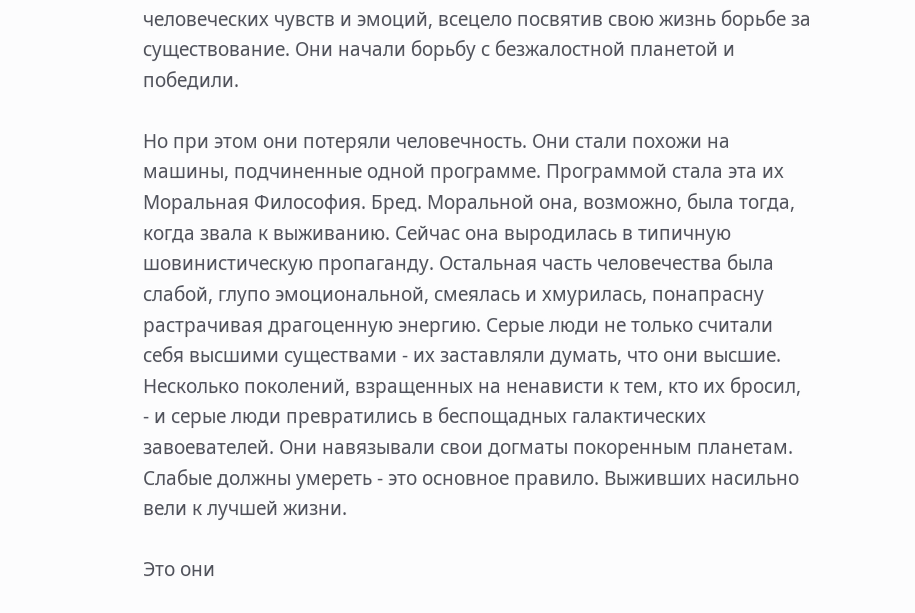человеческих чувств и эмоций, всецело посвятив свою жизнь борьбе за существование. Они начали борьбу с безжалостной планетой и победили.

Но при этом они потеряли человечность. Они стали похожи на машины, подчиненные одной программе. Программой стала эта их Моральная Философия. Бред. Моральной она, возможно, была тогда, когда звала к выживанию. Сейчас она выродилась в типичную шовинистическую пропаганду. Остальная часть человечества была слабой, глупо эмоциональной, смеялась и хмурилась, понапрасну растрачивая драгоценную энергию. Серые люди не только считали себя высшими существами - их заставляли думать, что они высшие. Несколько поколений, взращенных на ненависти к тем, кто их бросил, - и серые люди превратились в беспощадных галактических завоевателей. Они навязывали свои догматы покоренным планетам. Слабые должны умереть - это основное правило. Выживших насильно вели к лучшей жизни.

Это они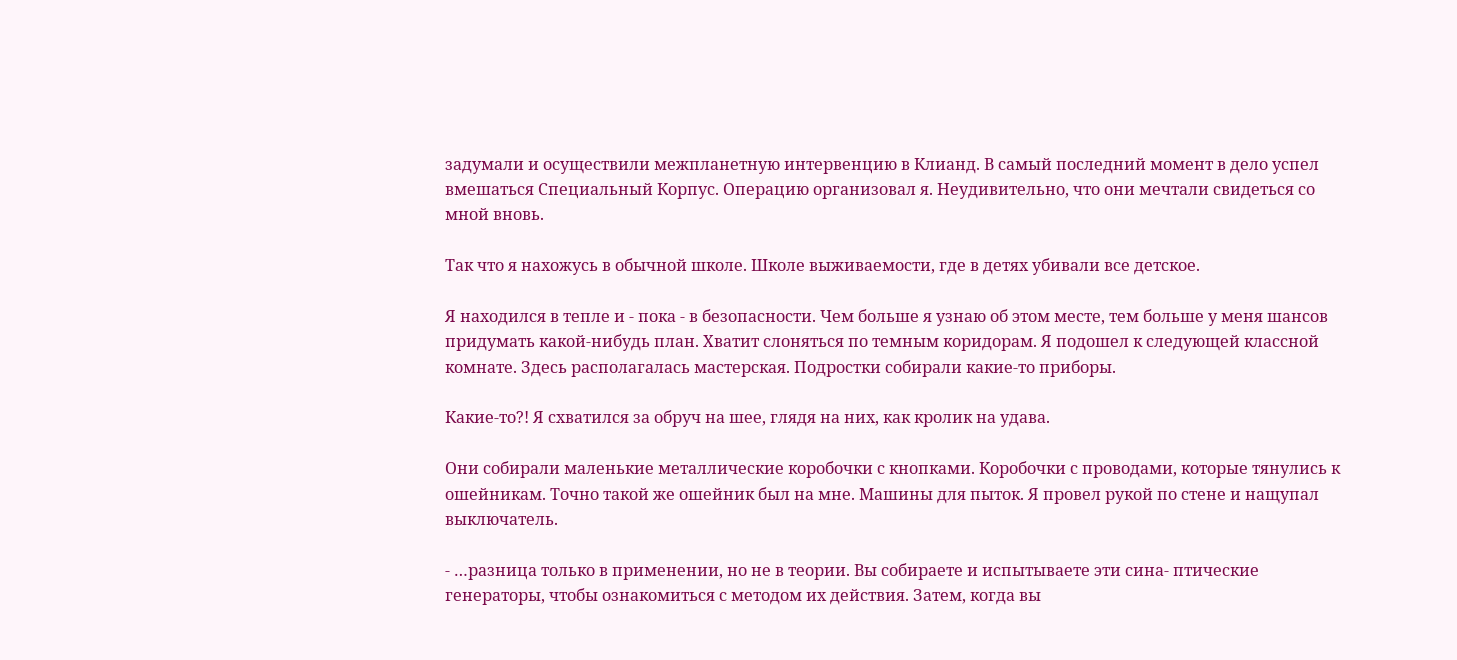задумали и осуществили межпланетную интервенцию в Клианд. В самый последний момент в дело успел вмешаться Специальный Корпус. Операцию организовал я. Неудивительно, что они мечтали свидеться со мной вновь.

Так что я нахожусь в обычной школе. Школе выживаемости, где в детях убивали все детское.

Я находился в тепле и - пока - в безопасности. Чем больше я узнаю об этом месте, тем больше у меня шансов придумать какой-нибудь план. Хватит слоняться по темным коридорам. Я подошел к следующей классной комнате. Здесь располагалась мастерская. Подростки собирали какие-то приборы.

Какие-то?! Я схватился за обруч на шее, глядя на них, как кролик на удава.

Они собирали маленькие металлические коробочки с кнопками. Коробочки с проводами, которые тянулись к ошейникам. Точно такой же ошейник был на мне. Машины для пыток. Я провел рукой по стене и нащупал выключатель.

- …разница только в применении, но не в теории. Вы собираете и испытываете эти сина- птические генераторы, чтобы ознакомиться с методом их действия. Затем, когда вы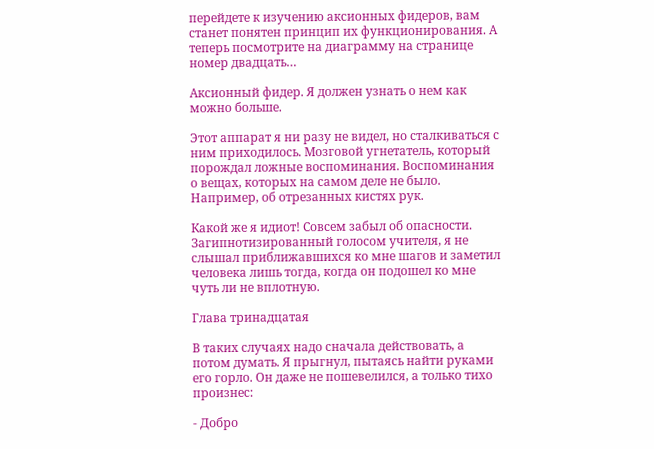перейдете к изучению аксионных фидеров, вам станет понятен принцип их функционирования. А теперь посмотрите на диаграмму на странице номер двадцать…

Аксионный фидер. Я должен узнать о нем как можно больше.

Этот аппарат я ни разу не видел, но сталкиваться с ним приходилось. Мозговой угнетатель, который порождал ложные воспоминания. Воспоминания о вещах, которых на самом деле не было. Например, об отрезанных кистях рук.

Какой же я идиот! Совсем забыл об опасности. Загипнотизированный голосом учителя, я не слышал приближавшихся ко мне шагов и заметил человека лишь тогда, когда он подошел ко мне чуть ли не вплотную.

Глава тринадцатая

В таких случаях надо сначала действовать, а потом думать. Я прыгнул, пытаясь найти руками его горло. Он даже не пошевелился, а только тихо произнес:

- Добро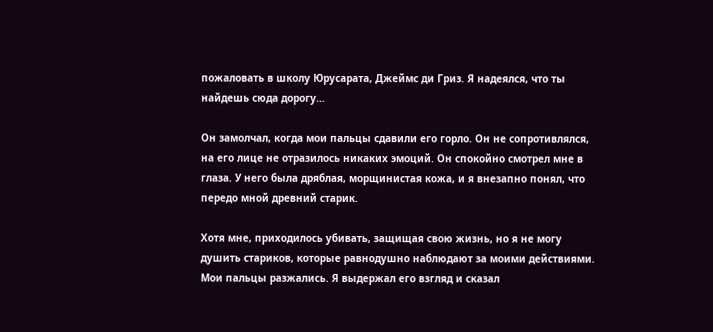пожаловать в школу Юрусарата, Джеймс ди Гриз. Я надеялся, что ты найдешь сюда дорогу…

Он замолчал, когда мои пальцы сдавили его горло. Он не сопротивлялся, на его лице не отразилось никаких эмоций. Он спокойно смотрел мне в глаза. У него была дряблая, морщинистая кожа, и я внезапно понял, что передо мной древний старик.

Хотя мне, приходилось убивать, защищая свою жизнь, но я не могу душить стариков, которые равнодушно наблюдают за моими действиями. Мои пальцы разжались. Я выдержал его взгляд и сказал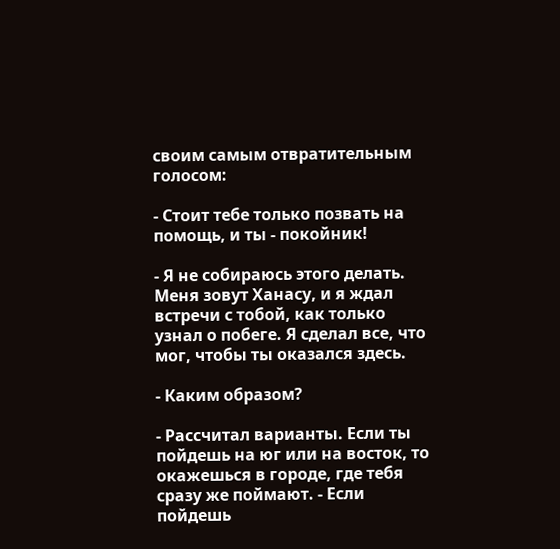своим самым отвратительным голосом:

- Стоит тебе только позвать на помощь, и ты - покойник!

- Я не собираюсь этого делать. Меня зовут Ханасу, и я ждал встречи с тобой, как только узнал о побеге. Я сделал все, что мог, чтобы ты оказался здесь.

- Каким образом?

- Рассчитал варианты. Если ты пойдешь на юг или на восток, то окажешься в городе, где тебя сразу же поймают. - Если пойдешь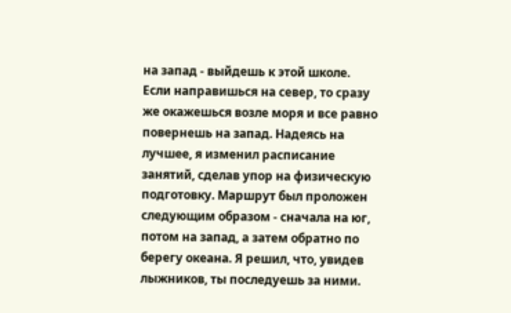на запад - выйдешь к этой школе. Если направишься на север, то сразу же окажешься возле моря и все равно повернешь на запад. Надеясь на лучшее, я изменил расписание занятий, сделав упор на физическую подготовку. Маршрут был проложен следующим образом - сначала на юг, потом на запад, а затем обратно по берегу океана. Я решил, что, увидев лыжников, ты последуешь за ними.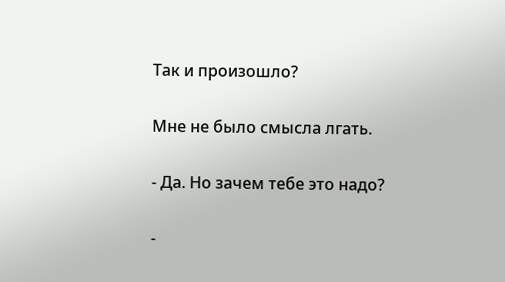Так и произошло?

Мне не было смысла лгать.

- Да. Но зачем тебе это надо?

-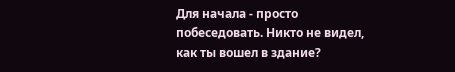Для начала - просто побеседовать. Никто не видел, как ты вошел в здание?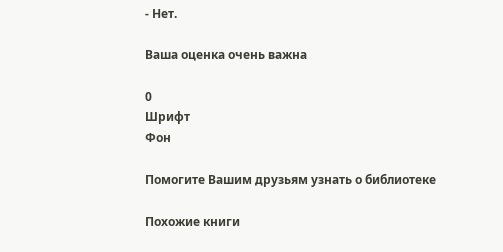- Нет.

Ваша оценка очень важна

0
Шрифт
Фон

Помогите Вашим друзьям узнать о библиотеке

Похожие книги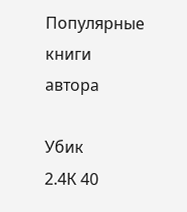Популярные книги автора

Убик
2.4К 40